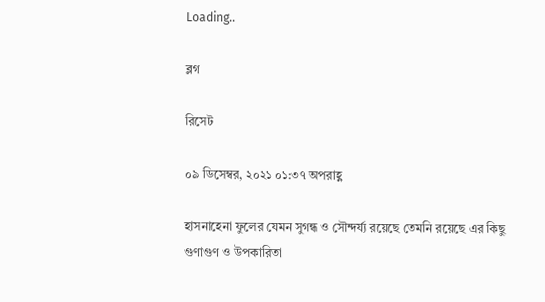Loading..

ব্লগ

রিসেট

০৯ ডিসেম্বর, ২০২১ ০১:৩৭ অপরাহ্ণ

হাসনাহেনা ফুলের যেমন সুগন্ধ ও সৌন্দর্য্য রয়েছে তেমনি রয়েছে এর কিছু গুণাগুণ ও উপকারিতা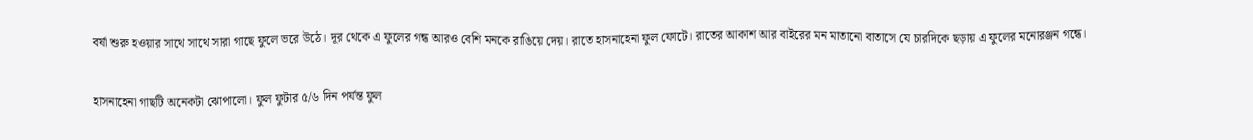বর্ষা শুরু হওয়ার সাথে সাথে সারা গাছে ফুলে ভরে উঠে। দূর থেকে এ ফুলের গন্ধ আরও বেশি মনকে রাঙিয়ে দেয়। রাতে হাসনাহেনা ফুল ফোটে। রাতের আকাশ আর বাইরের মন মাতানো বাতাসে যে চারদিকে ছড়ায় এ ফুলের মনোরঞ্জন গন্ধে।

হাসনাহেনা গাছটি অনেকটা ঝোপালো। ফুল ফুটার ৫/৬ দিন পর্যন্ত ফুল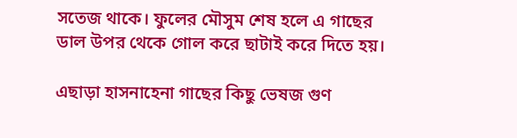সতেজ থাকে। ফুলের মৌসুম শেষ হলে এ গাছের ডাল উপর থেকে গোল করে ছাটাই করে দিতে হয়।

এছাড়া হাসনাহেনা গাছের কিছু ভেষজ গুণ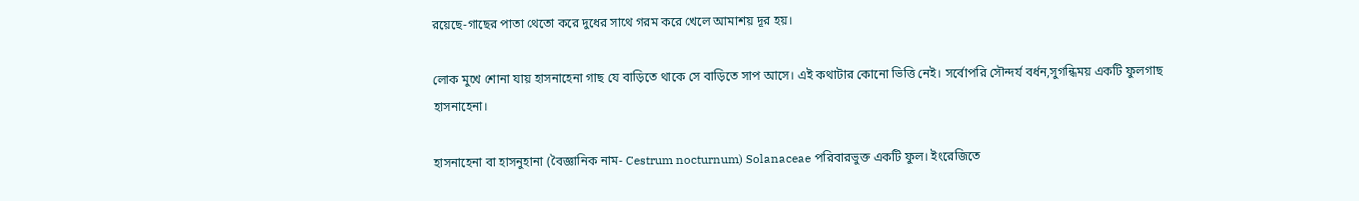রয়েছে-গাছের পাতা থেতো করে দুধের সাথে গরম করে খেলে আমাশয় দূর হয়।

লোক মুখে শোনা যায় হাসনাহেনা গাছ যে বাড়িতে থাকে সে বাড়িতে সাপ আসে। এই কথাটার কোনো ভিত্তি নেই। সর্বোপরি সৌন্দর্য বর্ধন,সুগন্ধিময় একটি ফুলগাছ হাসনাহেনা।

হাসনাহেনা বা হাসনুহানা (বৈজ্ঞানিক নাম- Cestrum nocturnum) Solanaceae পরিবারভুক্ত একটি ফুল। ইংরেজিতে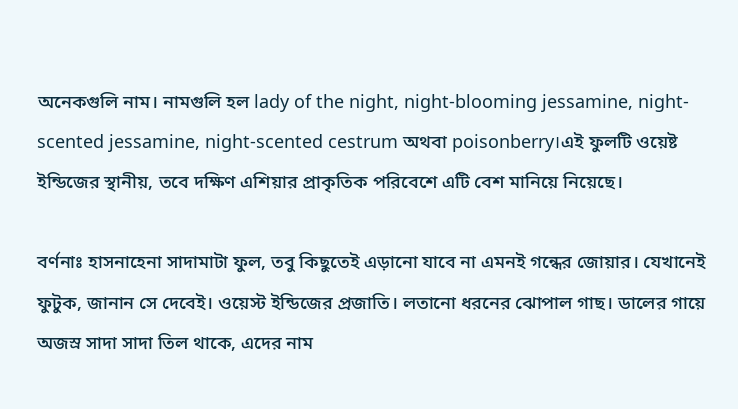অনেকগুলি নাম। নামগুলি হল lady of the night, night-blooming jessamine, night-scented jessamine, night-scented cestrum অথবা poisonberry।এই ফুলটি ওয়েষ্ট ইন্ডিজের স্থানীয়, তবে দক্ষিণ এশিয়ার প্রাকৃতিক পরিবেশে এটি বেশ মানিয়ে নিয়েছে।

বর্ণনাঃ হাসনাহেনা সাদামাটা ফুল, তবু কিছুতেই এড়ানো যাবে না এমনই গন্ধের জোয়ার। যেখানেই ফুটুক, জানান সে দেবেই। ওয়েস্ট ইন্ডিজের প্রজাতি। লতানো ধরনের ঝোপাল গাছ। ডালের গায়ে অজস্র সাদা সাদা তিল থাকে, এদের নাম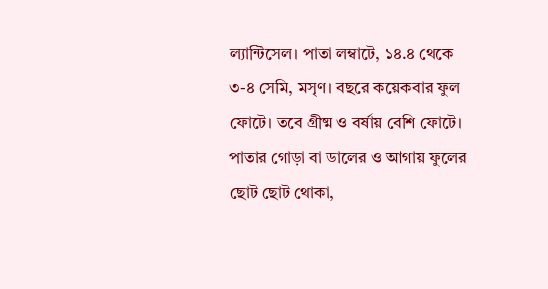ল্যান্টিসেল। পাতা লম্বাটে, ১৪.৪ থেকে ৩-৪ সেমি, মসৃণ। বছরে কয়েকবার ফুল ফোটে। তবে গ্রীষ্ম ও বর্ষায় বেশি ফোটে। পাতার গোড়া বা ডালের ও আগায় ফুলের ছোট ছোট থোকা,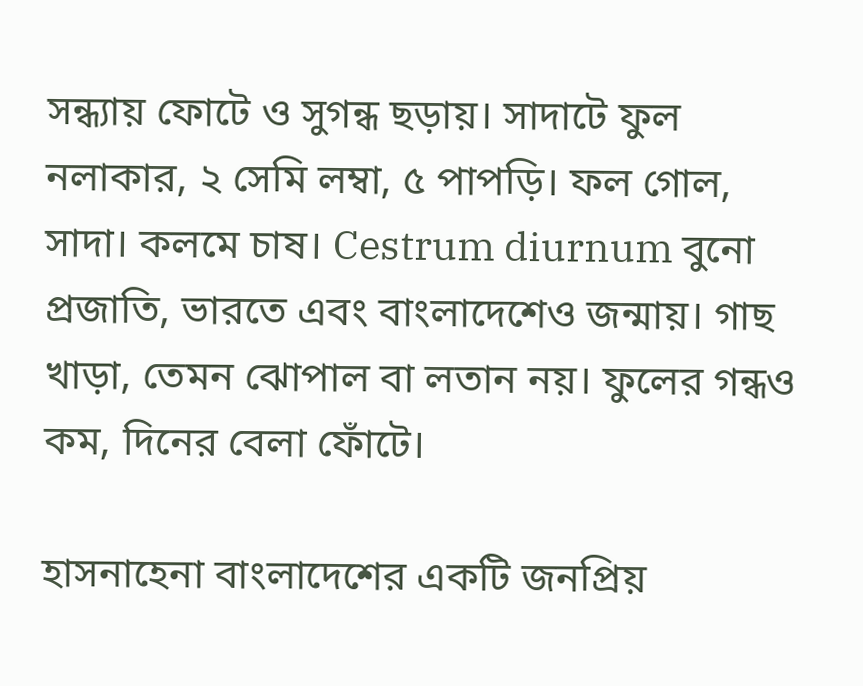সন্ধ্যায় ফোটে ও সুগন্ধ ছড়ায়। সাদাটে ফুল নলাকার, ২ সেমি লম্বা, ৫ পাপড়ি। ফল গোল, সাদা। কলমে চাষ। Cestrum diurnum বুনো প্রজাতি, ভারতে এবং বাংলাদেশেও জন্মায়। গাছ খাড়া, তেমন ঝোপাল বা লতান নয়। ফুলের গন্ধও কম, দিনের বেলা ফোঁটে।

হাসনাহেনা বাংলাদেশের একটি জনপ্রিয়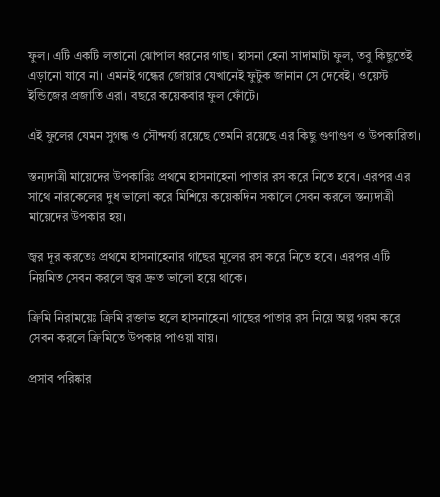ফুল। এটি একটি লতানো ঝোপাল ধরনের গাছ। হাসনা হেনা সাদামাটা ফুল, তবু কিছুতেই এড়ানো যাবে না। এমনই গন্ধের জোয়ার যেখানেই ফুটুক জানান সে দেবেই। ওয়েস্ট ইন্ডিজের প্রজাতি এরা। বছরে কয়েকবার ফুল ফোঁটে।

এই ফুলের যেমন সুগন্ধ ও সৌন্দর্য্য রয়েছে তেমনি রয়েছে এর কিছু গুণাগুণ ও উপকারিতা।

স্তন্যদাত্রী মায়েদের উপকারিঃ প্রথমে হাসনাহেনা পাতার রস করে নিতে হবে। এরপর এর সাথে নারকেলের দুধ ভালো করে মিশিয়ে কয়েকদিন সকালে সেবন করলে স্তন্যদাত্রী মায়েদের উপকার হয়।

জ্বর দূর করতেঃ প্রথমে হাসনাহেনার গাছের মূলের রস করে নিতে হবে। এরপর এটি নিয়মিত সেবন করলে জ্বর দ্রুত ভালো হয়ে থাকে।

ক্রিমি নিরাময়েঃ ক্রিমি রক্তাভ হলে হাসনাহেনা গাছের পাতার রস নিয়ে অল্প গরম করে সেবন করলে ক্রিমিতে উপকার পাওয়া যায়।

প্রসাব পরিষ্কার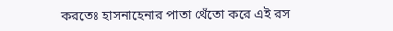করতেঃ হাসনাহেনার পাতা থেঁতো করে এই রস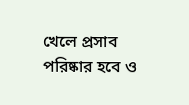খেলে প্রসাব পরিষ্কার হবে ও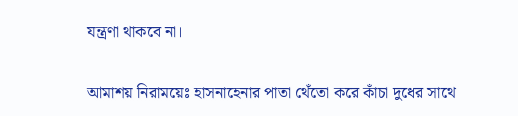যন্ত্রণা থাকবে না।

আমাশয় নিরাময়েঃ হাসনাহেনার পাতা থেঁতো করে কাঁচা দুধের সাথে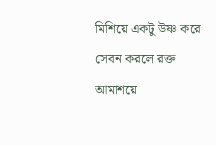মিশিয়ে একটু উষ্ণ করে সেবন করলে রক্ত আমাশয়ে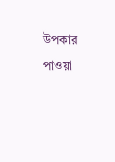উপকার পাওয়া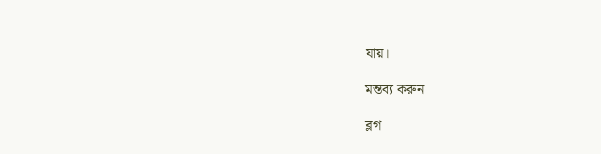যায়।

মন্তব্য করুন

ব্লগ